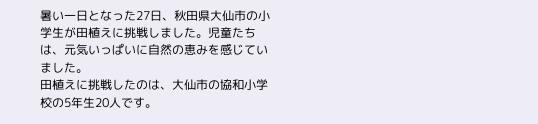暑い一日となった27日、秋田県大仙市の小学生が田植えに挑戦しました。児童たちは、元気いっぱいに自然の恵みを感じていました。
田植えに挑戦したのは、大仙市の協和小学校の5年生20人です。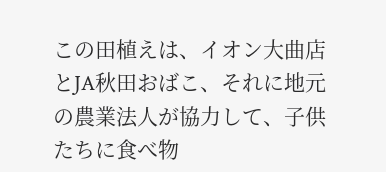この田植えは、イオン大曲店とJA秋田おばこ、それに地元の農業法人が協力して、子供たちに食べ物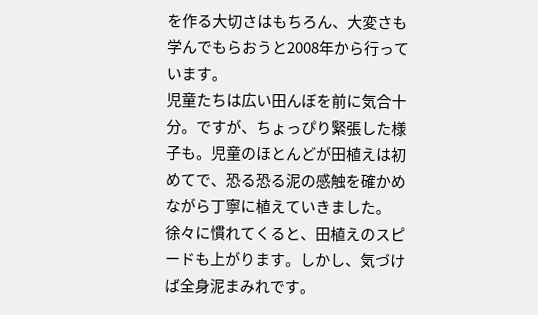を作る大切さはもちろん、大変さも学んでもらおうと2008年から行っています。
児童たちは広い田んぼを前に気合十分。ですが、ちょっぴり緊張した様子も。児童のほとんどが田植えは初めてで、恐る恐る泥の感触を確かめながら丁寧に植えていきました。
徐々に慣れてくると、田植えのスピードも上がります。しかし、気づけば全身泥まみれです。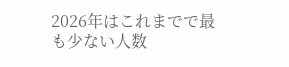2026年はこれまでで最も少ない人数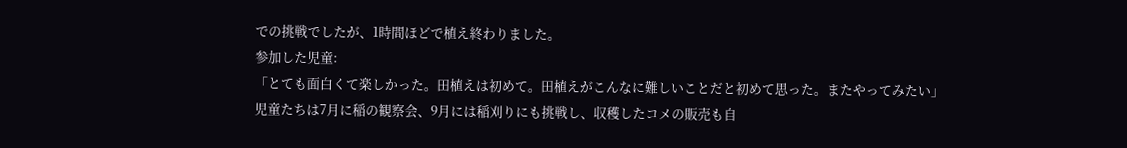での挑戦でしたが、1時間ほどで植え終わりました。
参加した児童:
「とても面白くて楽しかった。田植えは初めて。田植えがこんなに難しいことだと初めて思った。またやってみたい」
児童たちは7月に稲の観察会、9月には稲刈りにも挑戦し、収穫したコメの販売も自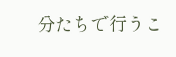分たちで行うこ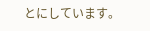とにしています。